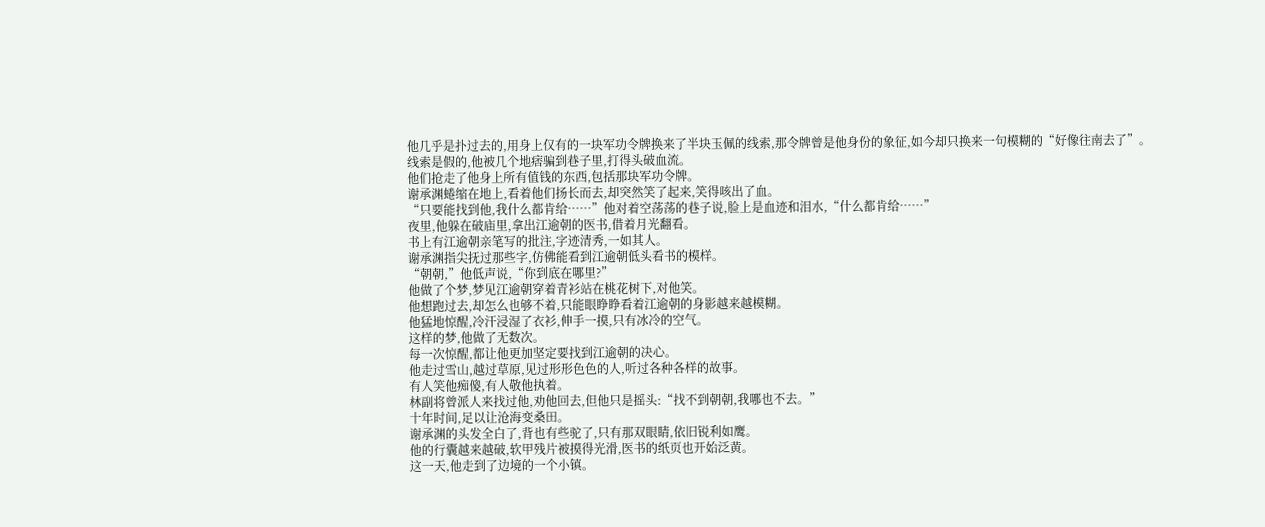他几乎是扑过去的,用身上仅有的一块军功令牌换来了半块玉佩的线索,那令牌曾是他身份的象征,如今却只换来一句模糊的“好像往南去了”。
线索是假的,他被几个地痞骗到巷子里,打得头破血流。
他们抢走了他身上所有值钱的东西,包括那块军功令牌。
谢承渊蜷缩在地上,看着他们扬长而去,却突然笑了起来,笑得咳出了血。
“只要能找到他,我什么都肯给……”他对着空荡荡的巷子说,脸上是血迹和泪水,“什么都肯给……”
夜里,他躲在破庙里,拿出江逾朝的医书,借着月光翻看。
书上有江逾朝亲笔写的批注,字迹清秀,一如其人。
谢承渊指尖抚过那些字,仿佛能看到江逾朝低头看书的模样。
“朝朝,”他低声说,“你到底在哪里?”
他做了个梦,梦见江逾朝穿着青衫站在桃花树下,对他笑。
他想跑过去,却怎么也够不着,只能眼睁睁看着江逾朝的身影越来越模糊。
他猛地惊醒,冷汗浸湿了衣衫,伸手一摸,只有冰冷的空气。
这样的梦,他做了无数次。
每一次惊醒,都让他更加坚定要找到江逾朝的决心。
他走过雪山,越过草原,见过形形色色的人,听过各种各样的故事。
有人笑他痴傻,有人敬他执着。
林副将曾派人来找过他,劝他回去,但他只是摇头:“找不到朝朝,我哪也不去。”
十年时间,足以让沧海变桑田。
谢承渊的头发全白了,背也有些驼了,只有那双眼睛,依旧锐利如鹰。
他的行囊越来越破,软甲残片被摸得光滑,医书的纸页也开始泛黄。
这一天,他走到了边境的一个小镇。